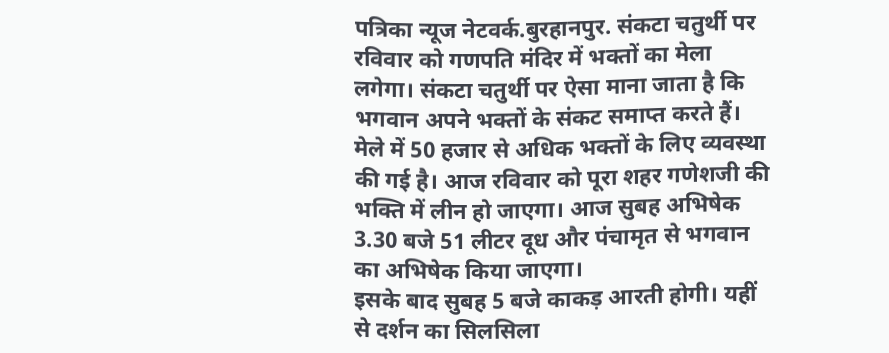पत्रिका न्यूज नेटवर्क.बुरहानपुर. संकटा चतुर्थी पर रविवार को गणपति मंदिर में भक्तों का मेला लगेगा। संकटा चतुर्थी पर ऐसा माना जाता है कि भगवान अपने भक्तों के संकट समाप्त करते हैं।
मेले में 50 हजार से अधिक भक्तों के लिए व्यवस्था की गई है। आज रविवार को पूरा शहर गणेशजी की भक्ति में लीन हो जाएगा। आज सुबह अभिषेक 3.30 बजे 51 लीटर दूध और पंचामृत से भगवान का अभिषेक किया जाएगा।
इसके बाद सुबह 5 बजे काकड़ आरती होगी। यहीं से दर्शन का सिलसिला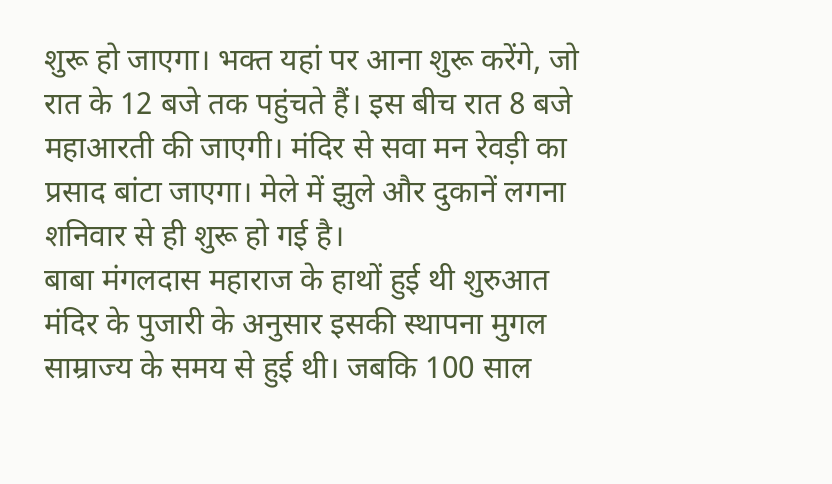शुरू हो जाएगा। भक्त यहां पर आना शुरू करेंगे, जो रात के 12 बजे तक पहुंचते हैं। इस बीच रात 8 बजे महाआरती की जाएगी। मंदिर से सवा मन रेवड़ी का प्रसाद बांटा जाएगा। मेले में झुले और दुकानें लगना शनिवार से ही शुरू हो गई है।
बाबा मंगलदास महाराज के हाथों हुई थी शुरुआत
मंदिर के पुजारी के अनुसार इसकी स्थापना मुगल साम्राज्य के समय से हुई थी। जबकि 100 साल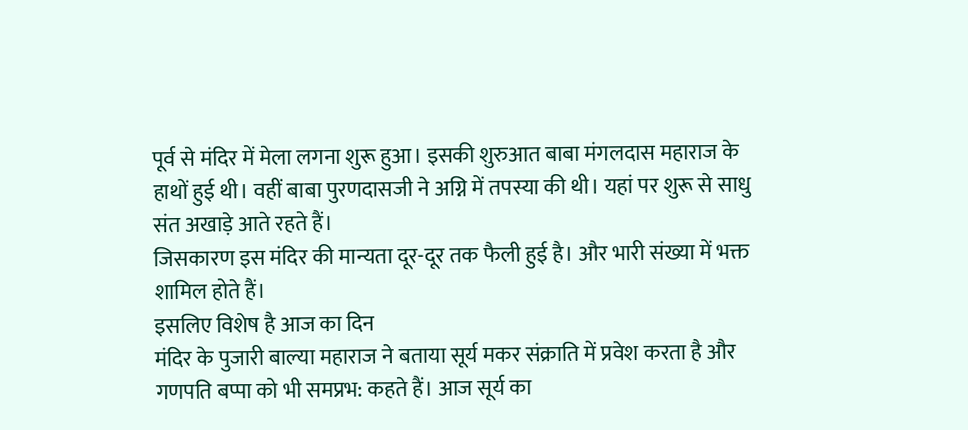पूर्व से मंदिर में मेला लगना शुरू हुआ। इसकी शुरुआत बाबा मंगलदास महाराज के हाथों हुई थी। वहीं बाबा पुरणदासजी ने अग्नि में तपस्या की थी। यहां पर शुरू से साधु संत अखाड़े आते रहते हैं।
जिसकारण इस मंदिर की मान्यता दूर-दूर तक फैली हुई है। और भारी संख्या में भक्त शामिल होते हैं।
इसलिए विशेष है आज का दिन
मंदिर के पुजारी बाल्या महाराज ने बताया सूर्य मकर संक्राति में प्रवेश करता है और गणपति बप्पा को भी समप्रभ: कहते हैं। आज सूर्य का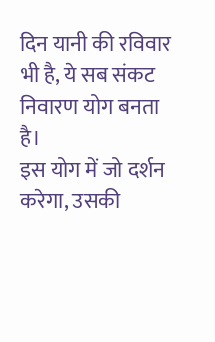दिन यानी की रविवार भी है, ये सब संकट निवारण योग बनता है।
इस योग में जो दर्शन करेगा, उसकी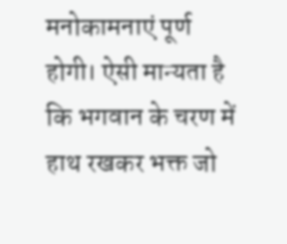मनोकामनाएं पूर्ण होगी। ऐसी मान्यता है कि भगवान के चरण में हाथ रखकर भक्त जो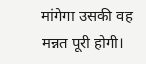मांगेगा उसकी वह मन्नत पूरी होगी।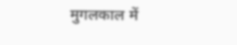मुगलकाल में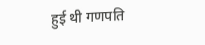हुई थी गणपति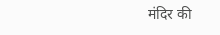मंदिर की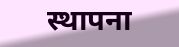स्थापना